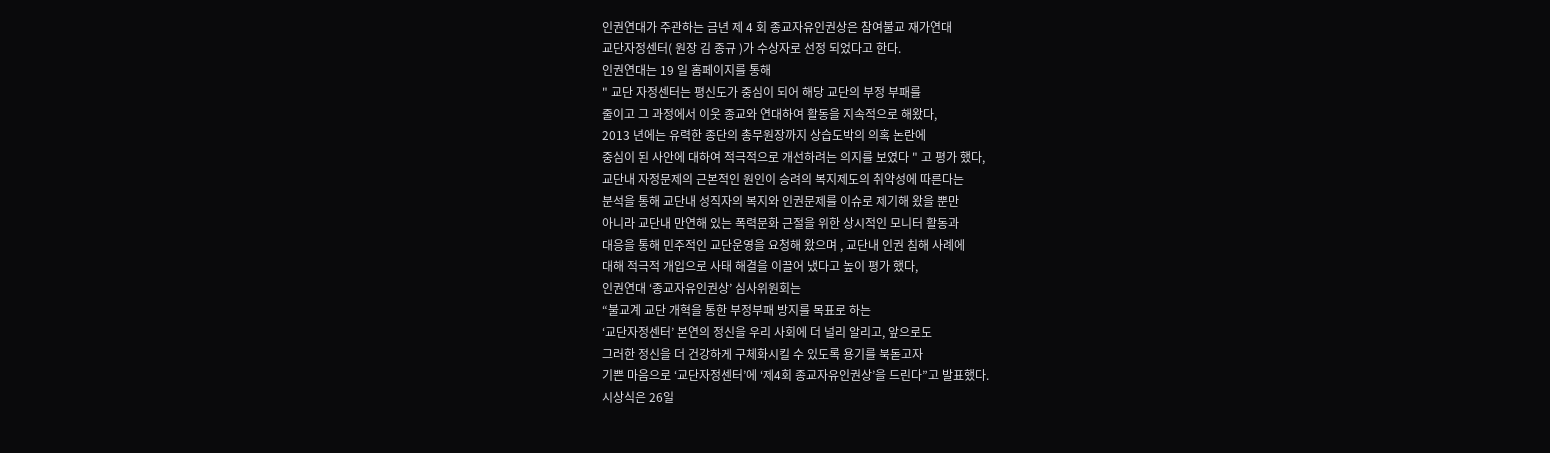인권연대가 주관하는 금년 제 4 회 종교자유인권상은 참여불교 재가연대
교단자정센터( 원장 김 종규 )가 수상자로 선정 되었다고 한다.
인권연대는 19 일 홈페이지를 통해
" 교단 자정센터는 평신도가 중심이 되어 해당 교단의 부정 부패를
줄이고 그 과정에서 이웃 종교와 연대하여 활동을 지속적으로 해왔다,
2013 년에는 유력한 종단의 총무원장까지 상습도박의 의혹 논란에
중심이 된 사안에 대하여 적극적으로 개선하려는 의지를 보였다 " 고 평가 했다,
교단내 자정문제의 근본적인 원인이 승려의 복지제도의 취약성에 따른다는
분석을 통해 교단내 성직자의 복지와 인권문제를 이슈로 제기해 왔을 뿐만
아니라 교단내 만연해 있는 폭력문화 근절을 위한 상시적인 모니터 활동과
대응을 통해 민주적인 교단운영을 요청해 왔으며 , 교단내 인권 침해 사례에
대해 적극적 개입으로 사태 해결을 이끌어 냈다고 높이 평가 했다,
인권연대 ‘종교자유인권상’ 심사위원회는
“불교계 교단 개혁을 통한 부정부패 방지를 목표로 하는
‘교단자정센터’ 본연의 정신을 우리 사회에 더 널리 알리고, 앞으로도
그러한 정신을 더 건강하게 구체화시킬 수 있도록 용기를 북돋고자
기쁜 마음으로 ‘교단자정센터’에 ‘제4회 종교자유인권상’을 드린다”고 발표했다.
시상식은 26일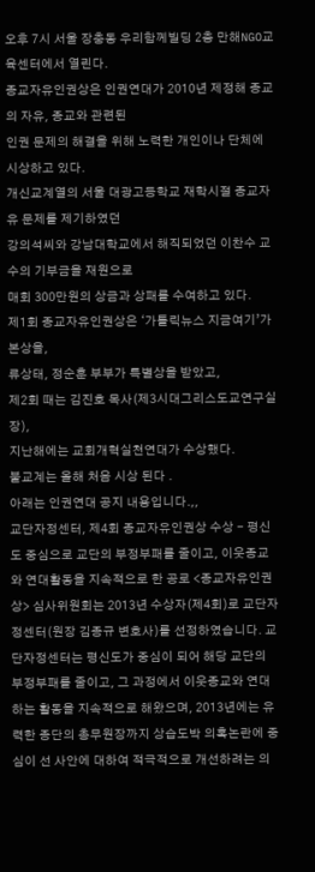오후 7시 서울 장충동 우리함께빌딩 2층 만해NGO교육센터에서 열린다.
종교자유인권상은 인권연대가 2010년 제정해 종교의 자유, 종교와 관련된
인권 문제의 해결을 위해 노력한 개인이나 단체에 시상하고 있다.
개신교계열의 서울 대광고등학교 재학시절 종교자유 문제를 제기하였던
강의석씨와 강남대학교에서 해직되었던 이찬수 교수의 기부금을 재원으로
매회 300만원의 상금과 상패를 수여하고 있다.
제1회 종교자유인권상은 ‘가톨릭뉴스 지금여기’가 본상을,
류상태, 정순훈 부부가 특별상을 받았고,
제2회 때는 김진호 목사(제3시대그리스도교연구실장),
지난해에는 교회개혁실천연대가 수상했다.
불교계는 올해 처음 시상 된다 .
아래는 인권연대 공지 내용입니다.,,
교단자정센터, 제4회 종교자유인권상 수상 - 평신도 중심으로 교단의 부정부패를 줄이고, 이웃종교와 연대활동을 지속적으로 한 공로 <종교자유인권상> 심사위원회는 2013년 수상자(제4회)로 교단자정센터(원장 김종규 변호사)를 선정하였습니다. 교단자정센터는 평신도가 중심이 되어 해당 교단의 부정부패를 줄이고, 그 과정에서 이웃종교와 연대하는 활동을 지속적으로 해왔으며, 2013년에는 유력한 종단의 총무원장까지 상습도박 의혹논란에 중심이 선 사안에 대하여 적극적으로 개선하려는 의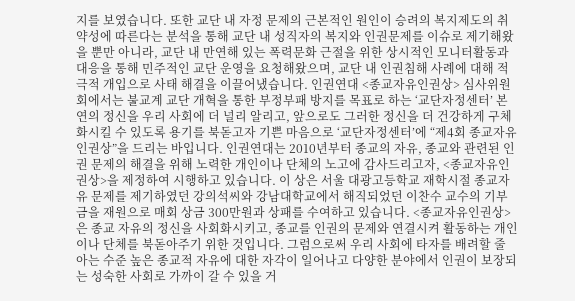지를 보였습니다. 또한 교단 내 자정 문제의 근본적인 원인이 승려의 복지제도의 취약성에 따른다는 분석을 통해 교단 내 성직자의 복지와 인권문제를 이슈로 제기해왔을 뿐만 아니라, 교단 내 만연해 있는 폭력문화 근절을 위한 상시적인 모니터활동과 대응을 통해 민주적인 교단 운영을 요청해왔으며, 교단 내 인권침해 사례에 대해 적극적 개입으로 사태 해결을 이끌어냈습니다. 인권연대 <종교자유인권상> 심사위원회에서는 불교계 교단 개혁을 통한 부정부패 방지를 목표로 하는 ‘교단자정센터’ 본연의 정신을 우리 사회에 더 널리 알리고, 앞으로도 그러한 정신을 더 건강하게 구체화시킬 수 있도록 용기를 북돋고자 기쁜 마음으로 ‘교단자정센터’에 “제4회 종교자유인권상”을 드리는 바입니다. 인권연대는 2010년부터 종교의 자유, 종교와 관련된 인권 문제의 해결을 위해 노력한 개인이나 단체의 노고에 감사드리고자, <종교자유인권상>을 제정하여 시행하고 있습니다. 이 상은 서울 대광고등학교 재학시절 종교자유 문제를 제기하였던 강의석씨와 강남대학교에서 해직되었던 이찬수 교수의 기부금을 재원으로 매회 상금 300만원과 상패를 수여하고 있습니다. <종교자유인권상>은 종교 자유의 정신을 사회화시키고, 종교를 인권의 문제와 연결시켜 활동하는 개인이나 단체를 북돋아주기 위한 것입니다. 그럼으로써 우리 사회에 타자를 배려할 줄 아는 수준 높은 종교적 자유에 대한 자각이 일어나고 다양한 분야에서 인권이 보장되는 성숙한 사회로 가까이 갈 수 있을 거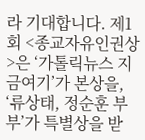라 기대합니다. 제1회 <종교자유인권상>은 ‘가톨릭뉴스 지금여기’가 본상을, ‘류상태, 정순훈 부부’가 특별상을 받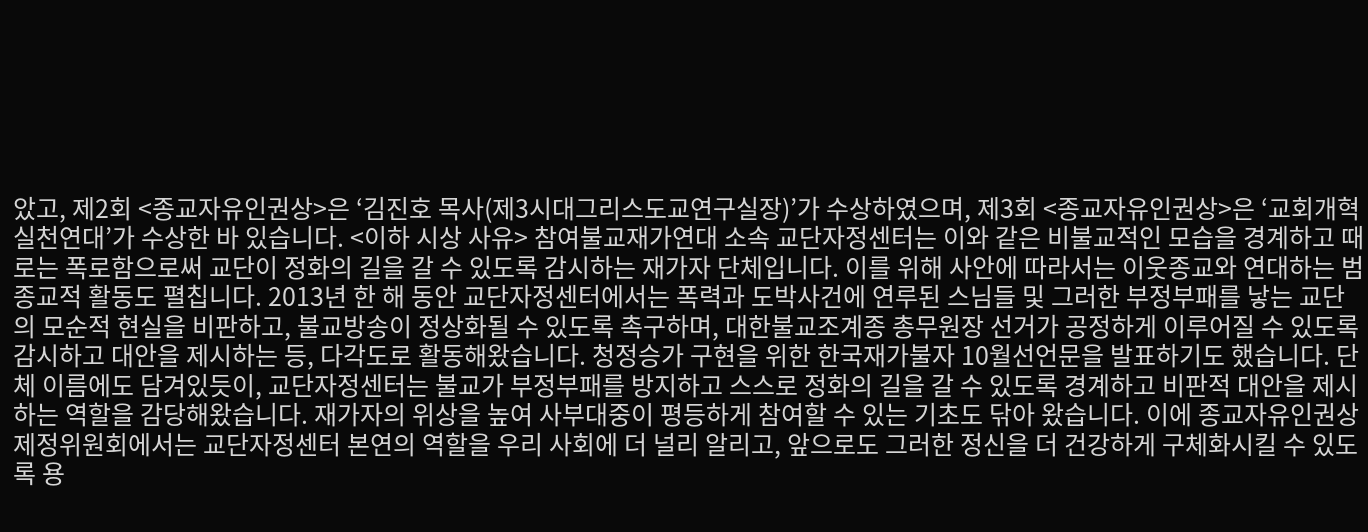았고, 제2회 <종교자유인권상>은 ‘김진호 목사(제3시대그리스도교연구실장)’가 수상하였으며, 제3회 <종교자유인권상>은 ‘교회개혁실천연대’가 수상한 바 있습니다. <이하 시상 사유> 참여불교재가연대 소속 교단자정센터는 이와 같은 비불교적인 모습을 경계하고 때로는 폭로함으로써 교단이 정화의 길을 갈 수 있도록 감시하는 재가자 단체입니다. 이를 위해 사안에 따라서는 이웃종교와 연대하는 범종교적 활동도 펼칩니다. 2013년 한 해 동안 교단자정센터에서는 폭력과 도박사건에 연루된 스님들 및 그러한 부정부패를 낳는 교단의 모순적 현실을 비판하고, 불교방송이 정상화될 수 있도록 촉구하며, 대한불교조계종 총무원장 선거가 공정하게 이루어질 수 있도록 감시하고 대안을 제시하는 등, 다각도로 활동해왔습니다. 청정승가 구현을 위한 한국재가불자 10월선언문을 발표하기도 했습니다. 단체 이름에도 담겨있듯이, 교단자정센터는 불교가 부정부패를 방지하고 스스로 정화의 길을 갈 수 있도록 경계하고 비판적 대안을 제시하는 역할을 감당해왔습니다. 재가자의 위상을 높여 사부대중이 평등하게 참여할 수 있는 기초도 닦아 왔습니다. 이에 종교자유인권상 제정위원회에서는 교단자정센터 본연의 역할을 우리 사회에 더 널리 알리고, 앞으로도 그러한 정신을 더 건강하게 구체화시킬 수 있도록 용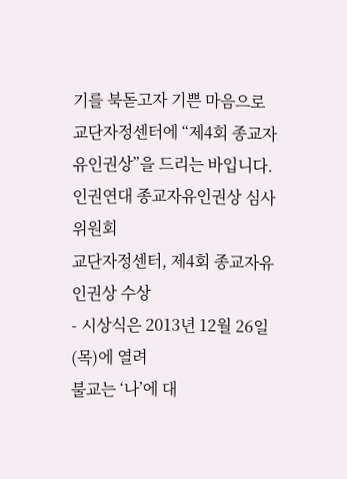기를 북돋고자 기쁜 마음으로 교단자정센터에 “제4회 종교자유인권상”을 드리는 바입니다. 인권연대 종교자유인권상 심사위원회
교단자정센터, 제4회 종교자유인권상 수상
- 시상식은 2013년 12월 26일(목)에 열려
불교는 ‘나’에 대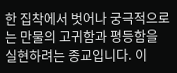한 집착에서 벗어나 궁극적으로는 만물의 고귀함과 평등함을 실현하려는 종교입니다. 이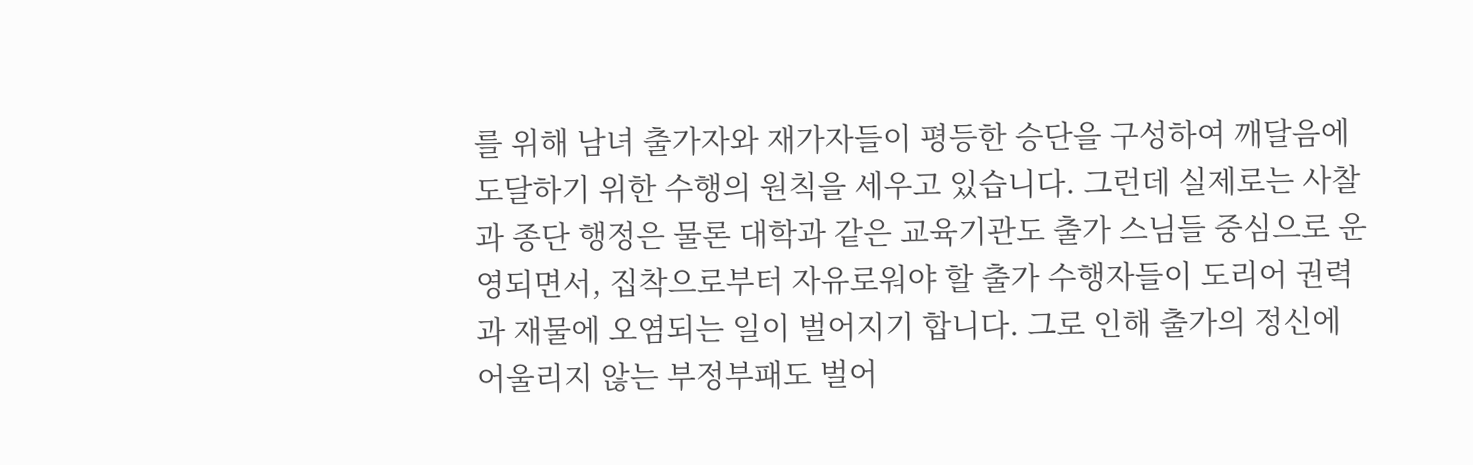를 위해 남녀 출가자와 재가자들이 평등한 승단을 구성하여 깨달음에 도달하기 위한 수행의 원칙을 세우고 있습니다. 그런데 실제로는 사찰과 종단 행정은 물론 대학과 같은 교육기관도 출가 스님들 중심으로 운영되면서, 집착으로부터 자유로워야 할 출가 수행자들이 도리어 권력과 재물에 오염되는 일이 벌어지기 합니다. 그로 인해 출가의 정신에 어울리지 않는 부정부패도 벌어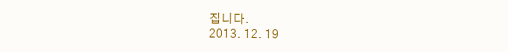집니다.
2013. 12. 19